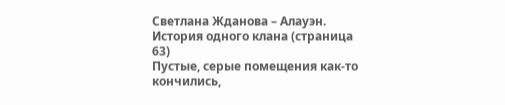Светлана Жданова – Алауэн. История одного клана (страница 63)
Пустые, серые помещения как-то кончились,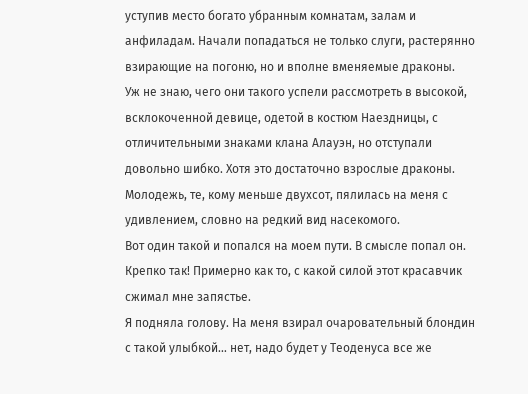уступив место богато убранным комнатам, залам и анфиладам. Начали попадаться не только слуги, растерянно взирающие на погоню, но и вполне вменяемые драконы.
Уж не знаю, чего они такого успели рассмотреть в высокой, всклокоченной девице, одетой в костюм Наездницы, с отличительными знаками клана Алауэн, но отступали довольно шибко. Хотя это достаточно взрослые драконы. Молодежь, те, кому меньше двухсот, пялилась на меня с удивлением, словно на редкий вид насекомого.
Вот один такой и попался на моем пути. В смысле попал он. Крепко так! Примерно как то, с какой силой этот красавчик сжимал мне запястье.
Я подняла голову. На меня взирал очаровательный блондин с такой улыбкой… нет, надо будет у Теоденуса все же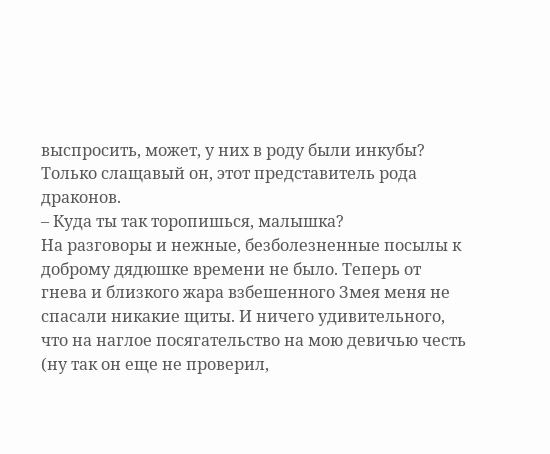выспросить, может, у них в роду были инкубы? Только слащавый он, этот представитель рода драконов.
– Куда ты так торопишься, малышка?
На разговоры и нежные, безболезненные посылы к доброму дядюшке времени не было. Теперь от гнева и близкого жара взбешенного Змея меня не спасали никакие щиты. И ничего удивительного, что на наглое посягательство на мою девичью честь (ну так он еще не проверил,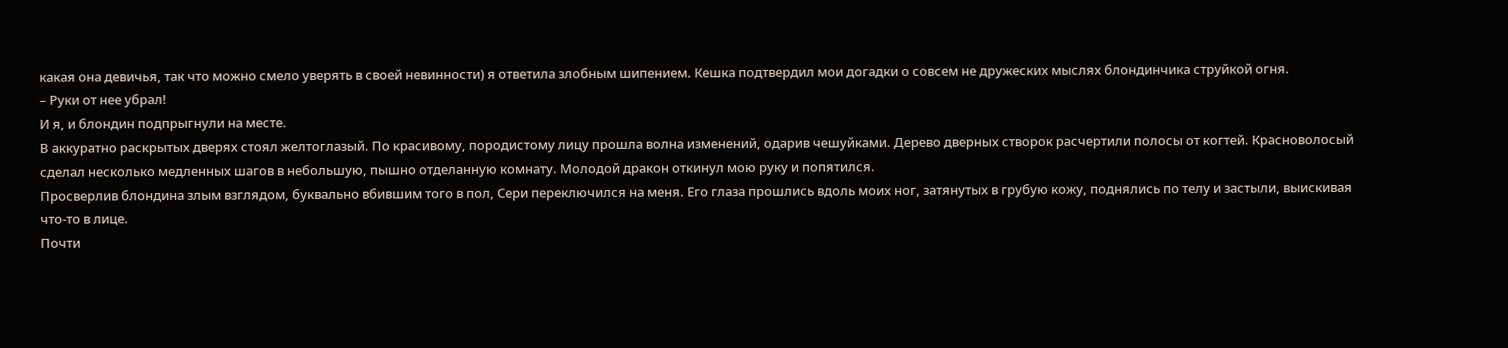какая она девичья, так что можно смело уверять в своей невинности) я ответила злобным шипением. Кешка подтвердил мои догадки о совсем не дружеских мыслях блондинчика струйкой огня.
– Руки от нее убрал!
И я, и блондин подпрыгнули на месте.
В аккуратно раскрытых дверях стоял желтоглазый. По красивому, породистому лицу прошла волна изменений, одарив чешуйками. Дерево дверных створок расчертили полосы от когтей. Красноволосый сделал несколько медленных шагов в небольшую, пышно отделанную комнату. Молодой дракон откинул мою руку и попятился.
Просверлив блондина злым взглядом, буквально вбившим того в пол, Сери переключился на меня. Его глаза прошлись вдоль моих ног, затянутых в грубую кожу, поднялись по телу и застыли, выискивая что-то в лице.
Почти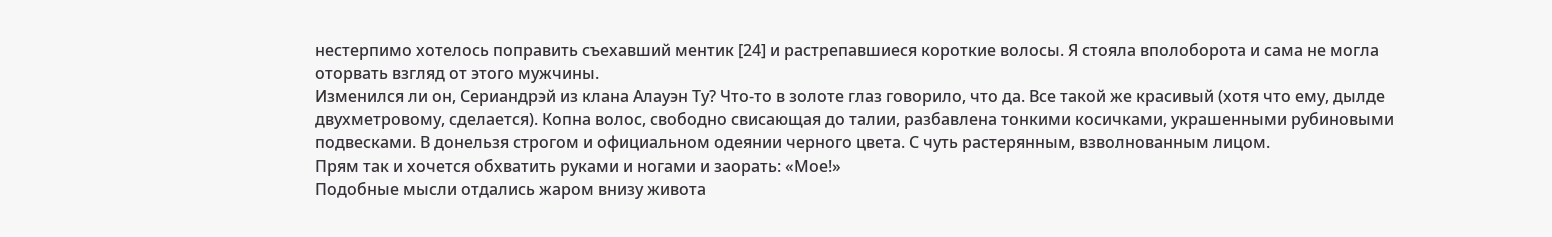нестерпимо хотелось поправить съехавший ментик [24] и растрепавшиеся короткие волосы. Я стояла вполоборота и сама не могла оторвать взгляд от этого мужчины.
Изменился ли он, Сериандрэй из клана Алауэн Ту? Что-то в золоте глаз говорило, что да. Все такой же красивый (хотя что ему, дылде двухметровому, сделается). Копна волос, свободно свисающая до талии, разбавлена тонкими косичками, украшенными рубиновыми подвесками. В донельзя строгом и официальном одеянии черного цвета. С чуть растерянным, взволнованным лицом.
Прям так и хочется обхватить руками и ногами и заорать: «Мое!»
Подобные мысли отдались жаром внизу живота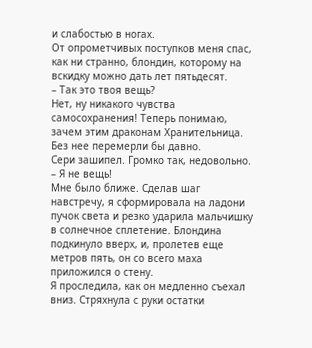и слабостью в ногах.
От опрометчивых поступков меня спас, как ни странно, блондин, которому на вскидку можно дать лет пятьдесят.
– Так это твоя вещь?
Нет, ну никакого чувства самосохранения! Теперь понимаю, зачем этим драконам Хранительница. Без нее перемерли бы давно.
Сери зашипел. Громко так, недовольно.
– Я не вещь!
Мне было ближе. Сделав шаг навстречу, я сформировала на ладони пучок света и резко ударила мальчишку в солнечное сплетение. Блондина подкинуло вверх, и, пролетев еще метров пять, он со всего маха приложился о стену.
Я проследила, как он медленно съехал вниз. Стряхнула с руки остатки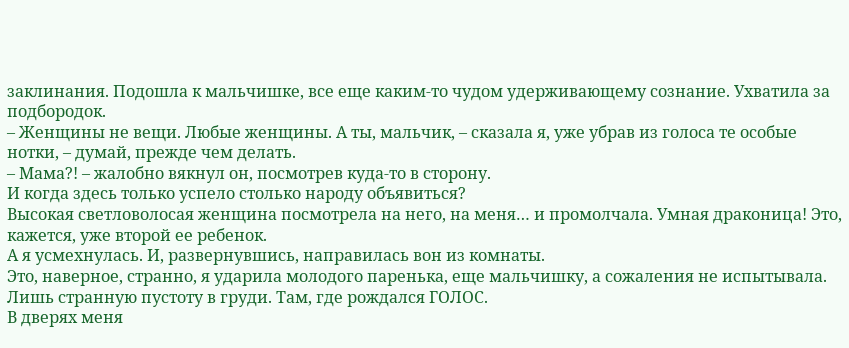заклинания. Подошла к мальчишке, все еще каким-то чудом удерживающему сознание. Ухватила за подбородок.
– Женщины не вещи. Любые женщины. А ты, мальчик, – сказала я, уже убрав из голоса те особые нотки, – думай, прежде чем делать.
– Мама?! – жалобно вякнул он, посмотрев куда-то в сторону.
И когда здесь только успело столько народу объявиться?
Высокая светловолосая женщина посмотрела на него, на меня… и промолчала. Умная драконица! Это, кажется, уже второй ее ребенок.
А я усмехнулась. И, развернувшись, направилась вон из комнаты.
Это, наверное, странно, я ударила молодого паренька, еще мальчишку, а сожаления не испытывала. Лишь странную пустоту в груди. Там, где рождался ГОЛОС.
В дверях меня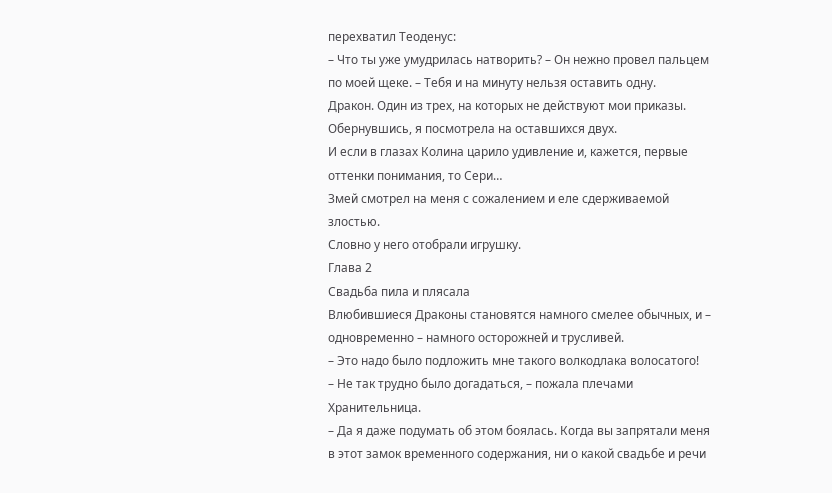перехватил Теоденус:
– Что ты уже умудрилась натворить? – Он нежно провел пальцем по моей щеке. – Тебя и на минуту нельзя оставить одну.
Дракон. Один из трех, на которых не действуют мои приказы.
Обернувшись, я посмотрела на оставшихся двух.
И если в глазах Колина царило удивление и, кажется, первые оттенки понимания, то Сери…
Змей смотрел на меня с сожалением и еле сдерживаемой злостью.
Словно у него отобрали игрушку.
Глава 2
Свадьба пила и плясала
Влюбившиеся Драконы становятся намного смелее обычных, и – одновременно – намного осторожней и трусливей.
– Это надо было подложить мне такого волкодлака волосатого!
– Не так трудно было догадаться, – пожала плечами Хранительница.
– Да я даже подумать об этом боялась. Когда вы запрятали меня в этот замок временного содержания, ни о какой свадьбе и речи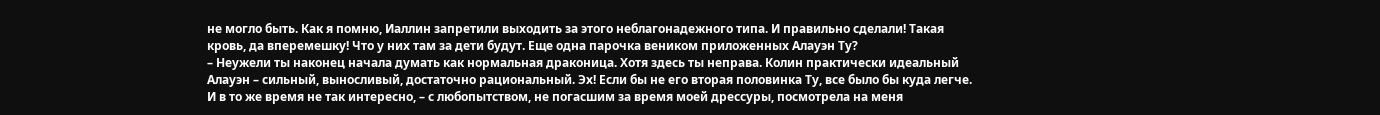не могло быть. Как я помню, Иаллин запретили выходить за этого неблагонадежного типа. И правильно сделали! Такая кровь, да вперемешку! Что у них там за дети будут. Еще одна парочка веником приложенных Алауэн Ту?
– Неужели ты наконец начала думать как нормальная драконица. Хотя здесь ты неправа. Колин практически идеальный Алауэн – сильный, выносливый, достаточно рациональный. Эх! Если бы не его вторая половинка Ту, все было бы куда легче. И в то же время не так интересно, – с любопытством, не погасшим за время моей дрессуры, посмотрела на меня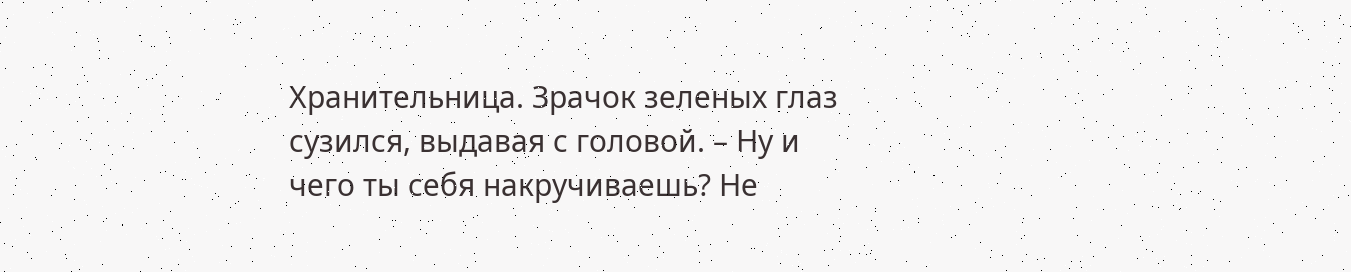Хранительница. Зрачок зеленых глаз сузился, выдавая с головой. – Ну и чего ты себя накручиваешь? Не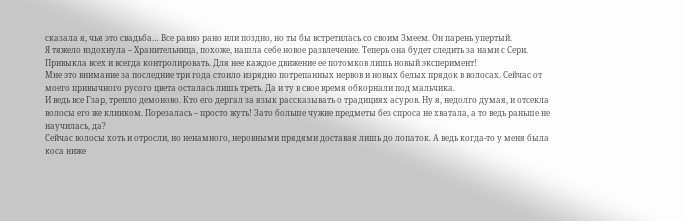сказала я, чья это свадьба… Все равно рано или поздно, но ты бы встретилась со своим Змеем. Он парень упертый.
Я тяжело вздохнула – Хранительница, похоже, нашла себе новое развлечение. Теперь она будет следить за нами с Сери. Привыкла всех и всегда контролировать. Для нее каждое движение ее потомков лишь новый эксперимент!
Мне это внимание за последние три года стоило изрядно потрепанных нервов и новых белых прядок в волосах. Сейчас от моего привычного русого цвета осталась лишь треть. Да и ту в свое время обкорнали под мальчика.
И ведь все Гзар, трепло демоново. Кто его дергал за язык рассказывать о традициях асуров. Ну я, недолго думая, и отсекла волосы его же клинком. Порезалась – просто жуть! Зато больше чужие предметы без спроса не хватала, а то ведь раньше не научилась, да?
Сейчас волосы хоть и отросли, но ненамного, неровными прядями доставая лишь до лопаток. А ведь когда-то у меня была коса ниже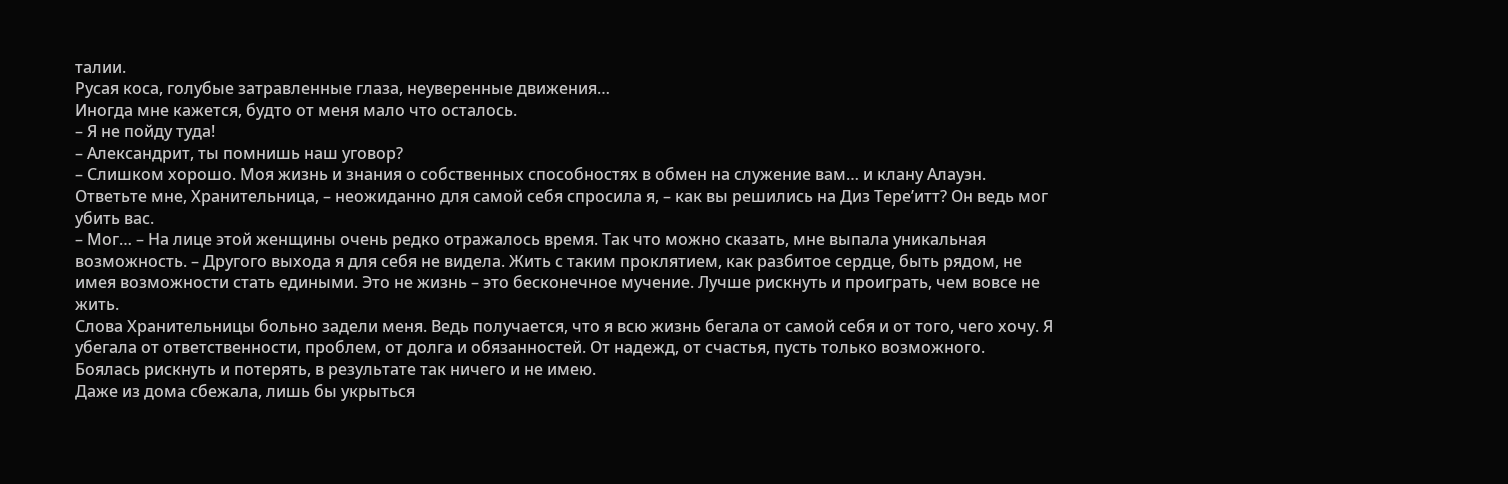талии.
Русая коса, голубые затравленные глаза, неуверенные движения…
Иногда мне кажется, будто от меня мало что осталось.
– Я не пойду туда!
– Александрит, ты помнишь наш уговор?
– Слишком хорошо. Моя жизнь и знания о собственных способностях в обмен на служение вам… и клану Алауэн. Ответьте мне, Хранительница, – неожиданно для самой себя спросила я, – как вы решились на Диз Тере’итт? Он ведь мог убить вас.
– Мог… – На лице этой женщины очень редко отражалось время. Так что можно сказать, мне выпала уникальная возможность. – Другого выхода я для себя не видела. Жить с таким проклятием, как разбитое сердце, быть рядом, не имея возможности стать едиными. Это не жизнь – это бесконечное мучение. Лучше рискнуть и проиграть, чем вовсе не жить.
Слова Хранительницы больно задели меня. Ведь получается, что я всю жизнь бегала от самой себя и от того, чего хочу. Я убегала от ответственности, проблем, от долга и обязанностей. От надежд, от счастья, пусть только возможного. Боялась рискнуть и потерять, в результате так ничего и не имею.
Даже из дома сбежала, лишь бы укрыться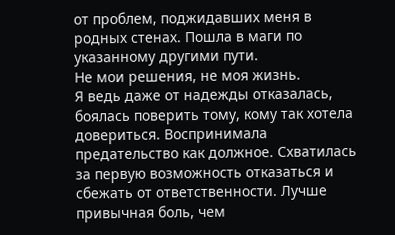от проблем, поджидавших меня в родных стенах. Пошла в маги по указанному другими пути.
Не мои решения, не моя жизнь.
Я ведь даже от надежды отказалась, боялась поверить тому, кому так хотела довериться. Воспринимала предательство как должное. Схватилась за первую возможность отказаться и сбежать от ответственности. Лучше привычная боль, чем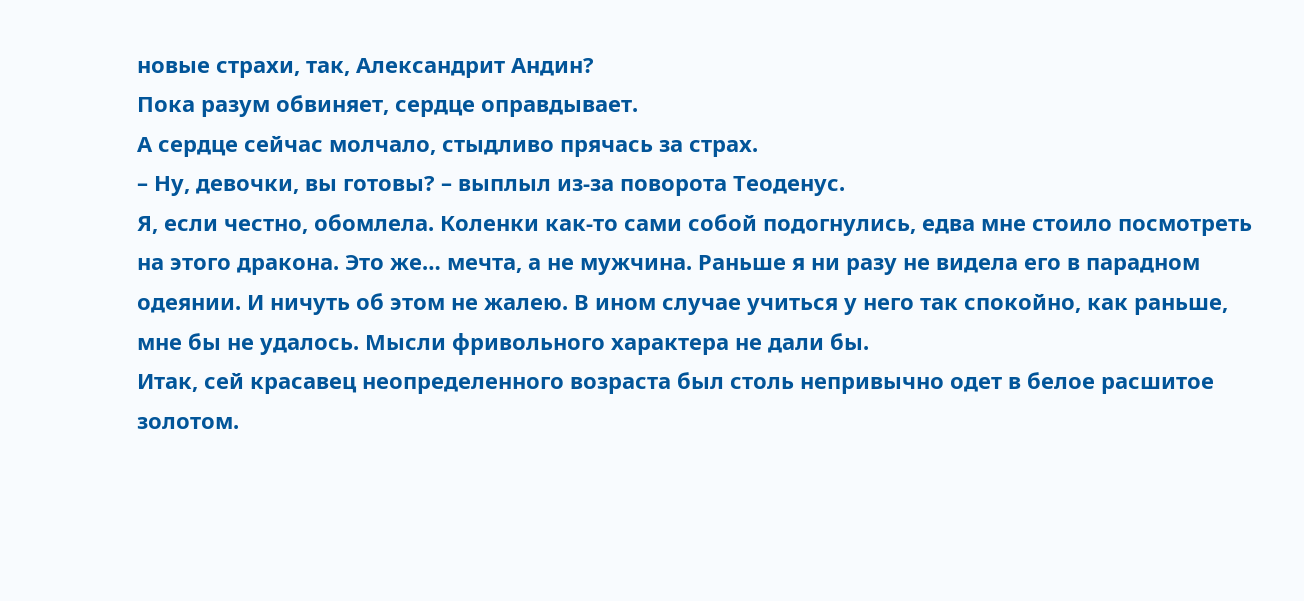новые страхи, так, Александрит Андин?
Пока разум обвиняет, сердце оправдывает.
А сердце сейчас молчало, стыдливо прячась за страх.
– Ну, девочки, вы готовы? – выплыл из-за поворота Теоденус.
Я, если честно, обомлела. Коленки как-то сами собой подогнулись, едва мне стоило посмотреть на этого дракона. Это же… мечта, а не мужчина. Раньше я ни разу не видела его в парадном одеянии. И ничуть об этом не жалею. В ином случае учиться у него так спокойно, как раньше, мне бы не удалось. Мысли фривольного характера не дали бы.
Итак, сей красавец неопределенного возраста был столь непривычно одет в белое расшитое золотом.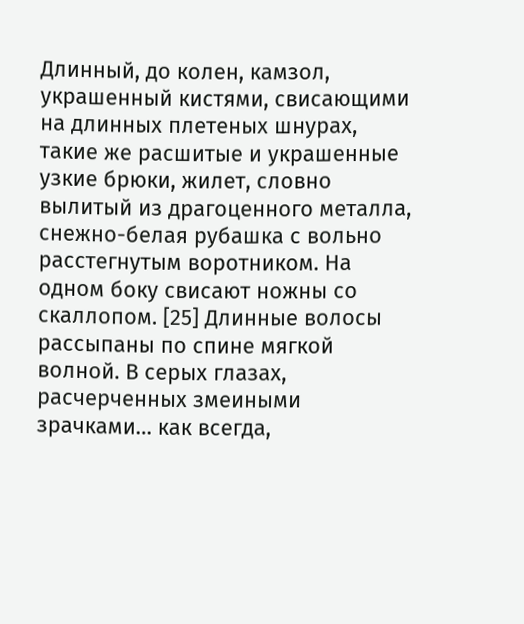Длинный, до колен, камзол, украшенный кистями, свисающими на длинных плетеных шнурах, такие же расшитые и украшенные узкие брюки, жилет, словно вылитый из драгоценного металла, снежно-белая рубашка с вольно расстегнутым воротником. На одном боку свисают ножны со скаллопом. [25] Длинные волосы рассыпаны по спине мягкой волной. В серых глазах, расчерченных змеиными зрачками… как всегда,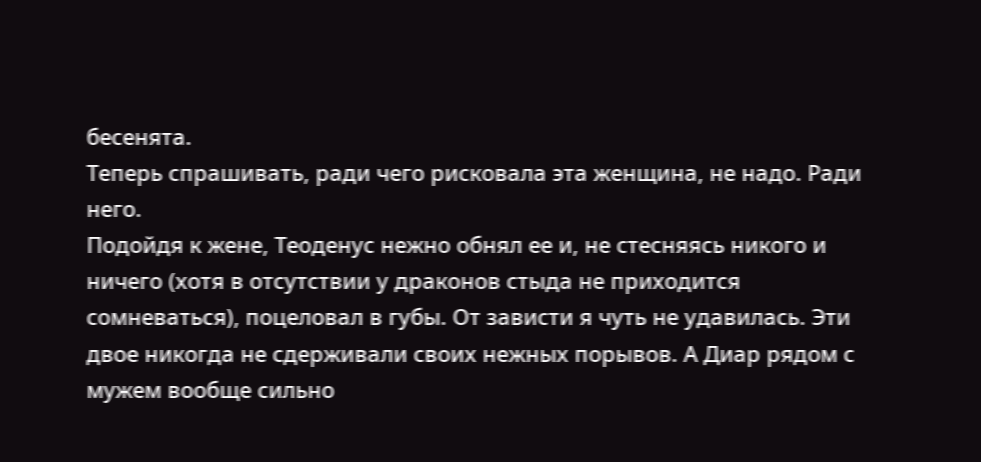бесенята.
Теперь спрашивать, ради чего рисковала эта женщина, не надо. Ради него.
Подойдя к жене, Теоденус нежно обнял ее и, не стесняясь никого и ничего (хотя в отсутствии у драконов стыда не приходится сомневаться), поцеловал в губы. От зависти я чуть не удавилась. Эти двое никогда не сдерживали своих нежных порывов. А Диар рядом с мужем вообще сильно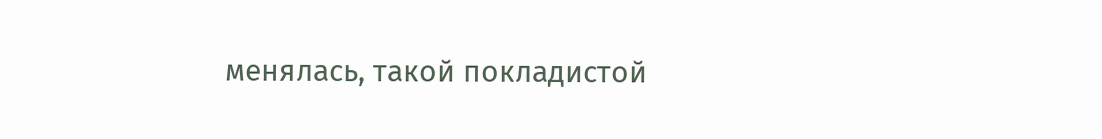менялась, такой покладистой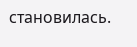становилась.